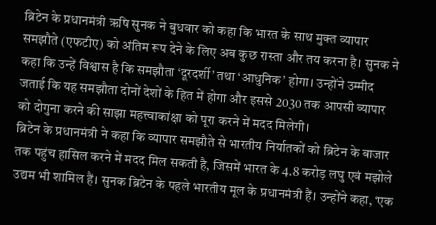ब्रिटेन के प्रधानमंत्री ऋषि सुनक ने बुधवार को कहा कि भारत के साथ मुक्त व्यापार समझौते (एफटीए) को अंतिम रूप देने के लिए अब कुछ रास्ता और तय करना है। सुनक ने कहा कि उन्हें विश्वास है कि समझौता ‘दूरदर्शी’ तथा ‘आधुनिक’ होगा। उन्होंने उम्मीद जताई कि यह समझौता दोनों देशों के हित में होगा और इससे 2030 तक आपसी व्यापार को दोगुना करने की साझा महत्त्वाकांक्षा को पूरा करने में मदद मिलेगी।
ब्रिटेन के प्रधानमंत्री ने कहा कि व्यापार समझौते से भारतीय निर्यातकों को ब्रिटेन के बाजार तक पहुंच हासिल करने में मदद मिल सकती है, जिसमें भारत के 4.8 करोड़ लघु एवं मझोले उद्यम भी शामिल हैं। सुनक ब्रिटेन के पहले भारतीय मूल के प्रधानमंत्री हैं। उन्होंने कहा, ‘एक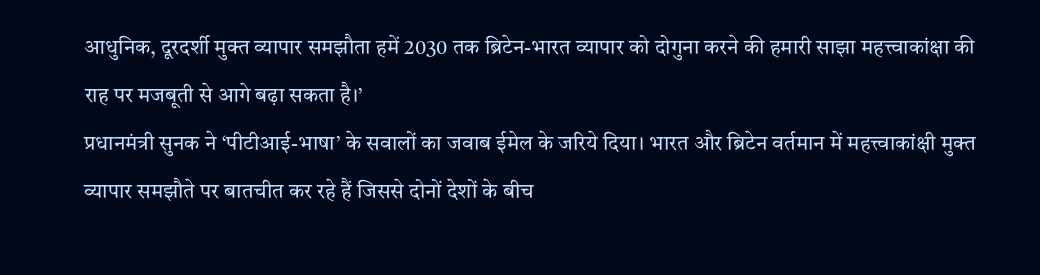आधुनिक, दूरदर्शी मुक्त व्यापार समझौता हमें 2030 तक ब्रिटेन-भारत व्यापार को दोगुना करने की हमारी साझा महत्त्वाकांक्षा की राह पर मजबूती से आगे बढ़ा सकता है।’
प्रधानमंत्री सुनक ने ‘पीटीआई-भाषा’ के सवालों का जवाब ईमेल के जरिये दिया। भारत और ब्रिटेन वर्तमान में महत्त्वाकांक्षी मुक्त व्यापार समझौते पर बातचीत कर रहे हैं जिससे दोनों देशों के बीच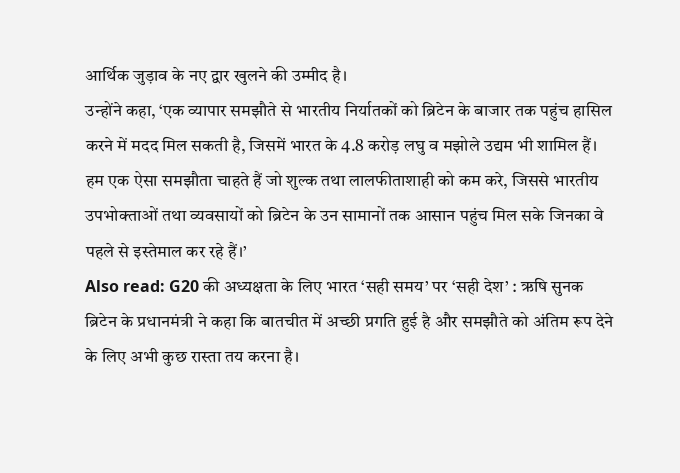आर्थिक जुड़ाव के नए द्वार खुलने की उम्मीद है।
उन्होंने कहा, ‘एक व्यापार समझौते से भारतीय निर्यातकों को ब्रिटेन के बाजार तक पहुंच हासिल करने में मदद मिल सकती है, जिसमें भारत के 4.8 करोड़ लघु व मझोले उद्यम भी शामिल हैं। हम एक ऐसा समझौता चाहते हैं जो शुल्क तथा लालफीताशाही को कम करे, जिससे भारतीय उपभोक्ताओं तथा व्यवसायों को ब्रिटेन के उन सामानों तक आसान पहुंच मिल सके जिनका वे पहले से इस्तेमाल कर रहे हैं।’
Also read: G20 की अध्यक्षता के लिए भारत ‘सही समय’ पर ‘सही देश’ : ऋषि सुनक
ब्रिटेन के प्रधानमंत्री ने कहा कि बातचीत में अच्छी प्रगति हुई है और समझौते को अंतिम रूप देने के लिए अभी कुछ रास्ता तय करना है।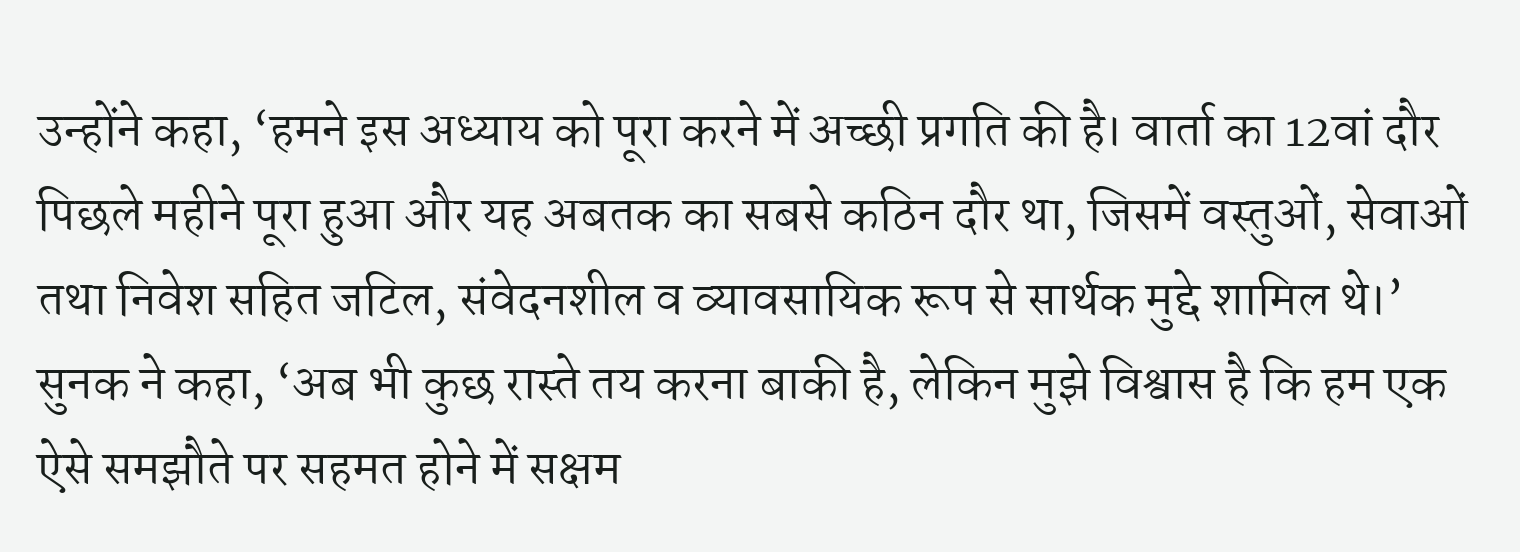उन्होंने कहा, ‘हमने इस अध्याय को पूरा करने में अच्छी प्रगति की है। वार्ता का 12वां दौर पिछले महीने पूरा हुआ और यह अबतक का सबसे कठिन दौर था, जिसमें वस्तुओं, सेवाओं तथा निवेश सहित जटिल, संवेदनशील व व्यावसायिक रूप से सार्थक मुद्दे शामिल थे।’
सुनक ने कहा, ‘अब भी कुछ रास्ते तय करना बाकी है, लेकिन मुझे विश्वास है कि हम एक ऐसे समझौते पर सहमत होने में सक्षम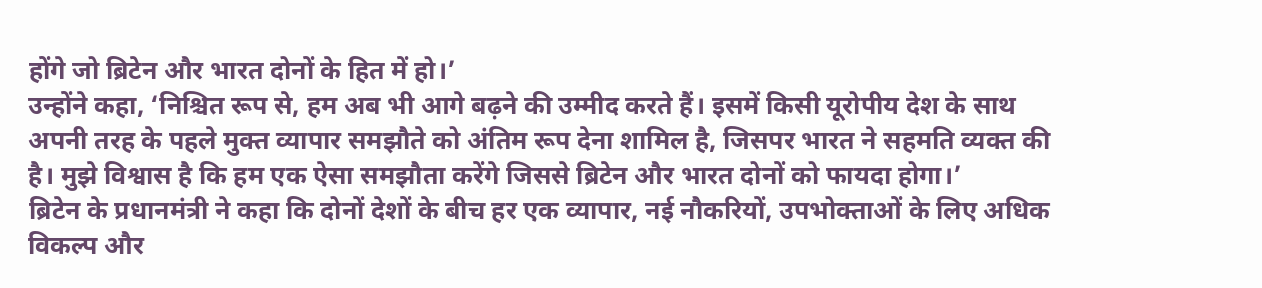होंगे जो ब्रिटेन और भारत दोनों के हित में हो।’
उन्होंने कहा, ‘निश्चित रूप से, हम अब भी आगे बढ़ने की उम्मीद करते हैं। इसमें किसी यूरोपीय देश के साथ अपनी तरह के पहले मुक्त व्यापार समझौते को अंतिम रूप देना शामिल है, जिसपर भारत ने सहमति व्यक्त की है। मुझे विश्वास है कि हम एक ऐसा समझौता करेंगे जिससे ब्रिटेन और भारत दोनों को फायदा होगा।’
ब्रिटेन के प्रधानमंत्री ने कहा कि दोनों देशों के बीच हर एक व्यापार, नई नौकरियों, उपभोक्ताओं के लिए अधिक विकल्प और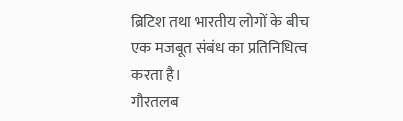ब्रिटिश तथा भारतीय लोगों के बीच एक मजबूत संबंध का प्रतिनिधित्व करता है।
गौरतलब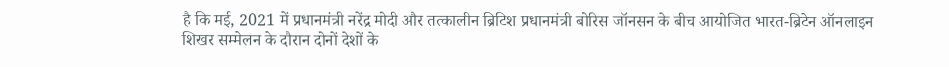है कि मई, 2021 में प्रधानमंत्री नरेंद्र मोदी और तत्कालीन ब्रिटिश प्रधानमंत्री बोरिस जॉनसन के बीच आयोजित भारत-ब्रिटेन ऑनलाइन शिखर सम्मेलन के दौरान दोनों देशों के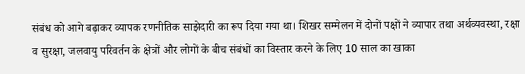संबंध को आगे बढ़ाकर व्यापक रणनीतिक साझेदारी का रूप दिया गया था। शिखर सम्मेलन में दोनों पक्षों ने व्यापार तथा अर्थव्यवस्था, रक्षा व सुरक्षा, जलवायु परिवर्तन के क्षेत्रों और लोगों के बीच संबंधों का विस्तार करने के लिए 10 साल का खाका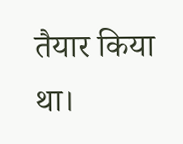तैयार किया था।